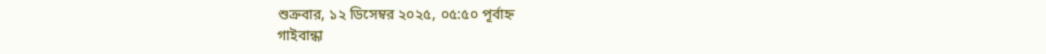শুক্রবার, ১২ ডিসেম্বর ২০২৫, ০৫:৫০ পূর্বাহ্ন
গাইবান্ধা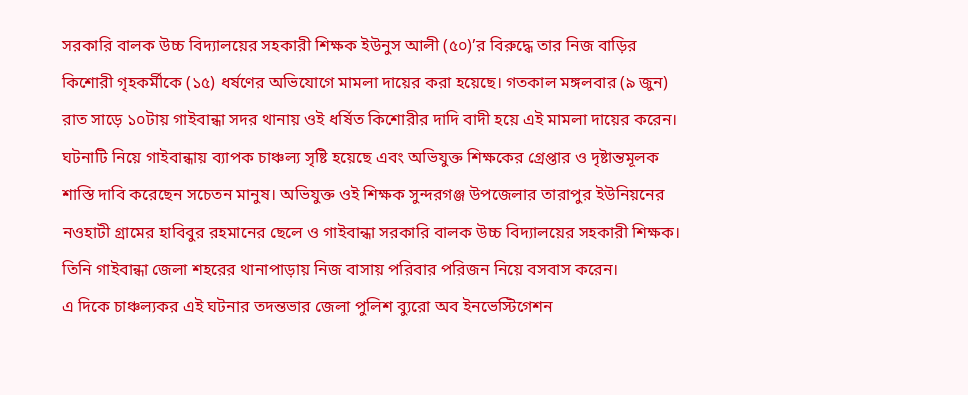সরকারি বালক উচ্চ বিদ্যালয়ের সহকারী শিক্ষক ইউনুস আলী (৫০)’র বিরুদ্ধে তার নিজ বাড়ির কিশোরী গৃহকর্মীকে (১৫) ধর্ষণের অভিযোগে মামলা দায়ের করা হয়েছে। গতকাল মঙ্গলবার (৯ জুন) রাত সাড়ে ১০টায় গাইবান্ধা সদর থানায় ওই ধর্ষিত কিশোরীর দাদি বাদী হয়ে এই মামলা দায়ের করেন।
ঘটনাটি নিয়ে গাইবান্ধায় ব্যাপক চাঞ্চল্য সৃষ্টি হয়েছে এবং অভিযুক্ত শিক্ষকের গ্রেপ্তার ও দৃষ্টান্তমূলক শাস্তি দাবি করেছেন সচেতন মানুষ। অভিযুক্ত ওই শিক্ষক সুন্দরগঞ্জ উপজেলার তারাপুর ইউনিয়নের নওহাটী গ্রামের হাবিবুর রহমানের ছেলে ও গাইবান্ধা সরকারি বালক উচ্চ বিদ্যালয়ের সহকারী শিক্ষক। তিনি গাইবান্ধা জেলা শহরের থানাপাড়ায় নিজ বাসায় পরিবার পরিজন নিয়ে বসবাস করেন।
এ দিকে চাঞ্চল্যকর এই ঘটনার তদন্তভার জেলা পুলিশ ব্যুরো অব ইনভেস্টিগেশন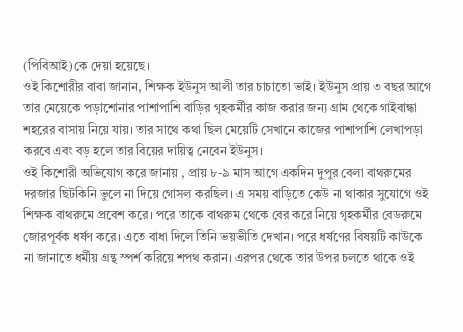(পিবিআই)কে দেয়া হয়েছে।
ওই কিশোরীর বাবা জানান, শিক্ষক ইউনুস আলী তার চাচাতো ভাই। ইউনুস প্রায় ৩ বছর আগে তার মেয়েকে পড়াশোনার পাশাপাশি বাড়ির গৃহকর্মীর কাজ করার জন্য গ্রাম থেকে গাইবান্ধা শহরের বাসায় নিয়ে যায়। তার সাথে কথা ছিল মেয়েটি সেখানে কাজের পাশাপাশি লেখাপড়া করবে এবং বড় হলে তার বিয়ের দায়িত্ব নেবেন ইউনুস।
ওই কিশোরী অভিযোগ করে জানায় , প্রায় ৮-৯ মাস আগে একদিন দুপুর বেলা বাথরুমের দরজার ছিটকিনি ভুলে না দিয়ে গোসল করছিল। এ সময় বাড়িতে কেউ না থাকার সুযোগে ওই শিক্ষক বাথরুমে প্রবেশ করে। পরে তাকে বাথরুম থেকে বের করে নিয়ে গৃহকর্মীর বেডরুমে জোরপূর্বক ধর্ষণ করে। এতে বাধা দিলে তিনি ভয়ভীতি দেখান। পরে ধর্ষণের বিষয়টি কাউকে না জানাতে ধর্মীয় গ্রন্থ স্পর্শ করিয়ে শপথ করান। এরপর থেকে তার উপর চলতে থাকে ওই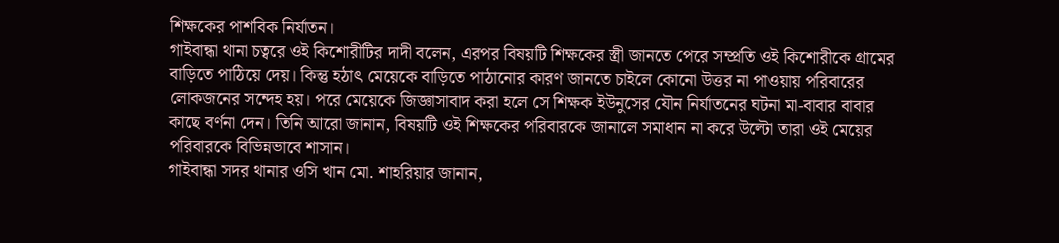শিক্ষকের পাশবিক নির্যাতন।
গাইবান্ধা থানা চত্বরে ওই কিশোরীটির দাদী বলেন, এরপর বিষয়টি শিক্ষকের স্ত্রী জানতে পেরে সম্প্রতি ওই কিশোরীকে গ্রামের বাড়িতে পাঠিয়ে দেয়। কিন্তু হঠাৎ মেয়েকে বাড়িতে পাঠানোর কারণ জানতে চাইলে কোনো উত্তর না পাওয়ায় পরিবারের লোকজনের সন্দেহ হয়। পরে মেয়েকে জিজ্ঞাসাবাদ করা হলে সে শিক্ষক ইউনুসের যৌন নির্যাতনের ঘটনা মা-বাবার বাবার কাছে বর্ণনা দেন। তিনি আরো জানান, বিষয়টি ওই শিক্ষকের পরিবারকে জানালে সমাধান না করে উল্টো তারা ওই মেয়ের পরিবারকে বিভিন্নভাবে শাসান।
গাইবান্ধা সদর থানার ওসি খান মো. শাহরিয়ার জানান,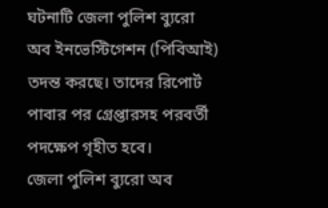ঘটনাটি জেলা পুলিশ ব্যুরো অব ইনভেস্টিগেশন (পিবিআই) তদন্ত করছে। তাদের রিপোর্ট পাবার পর গ্রেপ্তারসহ পরবর্তী পদক্ষেপ গৃহীত হবে।
জেলা পুলিশ ব্যুরো অব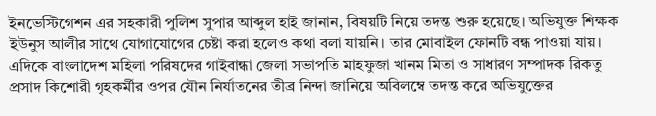ইনভেস্টিগেশন এর সহকারী পুলিশ সুপার আব্দুল হাই জানান, বিষয়টি নিয়ে তদন্ত শুরু হয়েছে। অভিযুক্ত শিক্ষক ইউনুস আলীর সাথে যোগাযোগের চেষ্টা করা হলেও কথা বলা যায়নি। তার মোবাইল ফোনটি বন্ধ পাওয়া যায়।
এদিকে বাংলাদেশ মহিলা পরিষদের গাইবান্ধা জেলা সভাপতি মাহফুজা খানম মিতা ও সাধারণ সম্পাদক রিকতু প্রসাদ কিশোরী গৃহকর্মীর ওপর যৌন নির্যাতনের তীব্র নিন্দা জানিয়ে অবিলম্বে তদন্ত করে অভিযুক্তের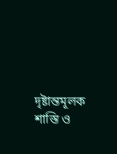দৃষ্টান্তমূলক শাস্তি ও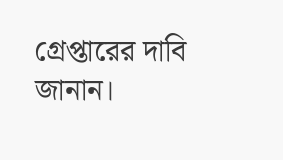গ্রেপ্তারের দাবি জানান।